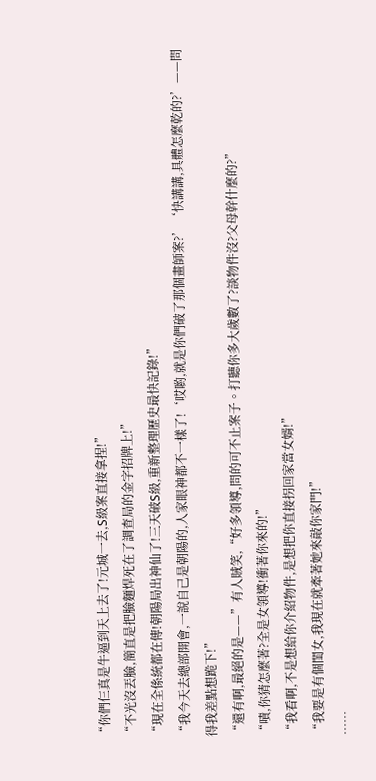“你們仨真是牛逼到天上去了!元城一去,S級案直接拿捏!”
“不光沒丟臉,簡直是把臉麵焊死在了調查局的金字招牌上!”
“現在全係統都在傳!朝陽局出神仙了!三天破S級,重新整理歷史最快記錄!”
“我今天去總部開會,一說自己是朝陽的,人家眼神都不一樣了!‘哎喲,就是你們破了那個畫師案?’‘快講講,具體怎麼乾的?’——問得我差點想跪下!”
“還有啊,最絕的是——”有人賊笑,“好多領導,問的可不止案子。打聽你多大歲數了?談物件沒?父母幹什麼的?”
“嘖,你猜怎麼著?全是女領導!衝著你來的!”
“我看啊,不是想給你介紹物件,是想把你直接拐回家當女婿!”
“我要是有個閨女,我現在就牽著她來敲你家門!”
……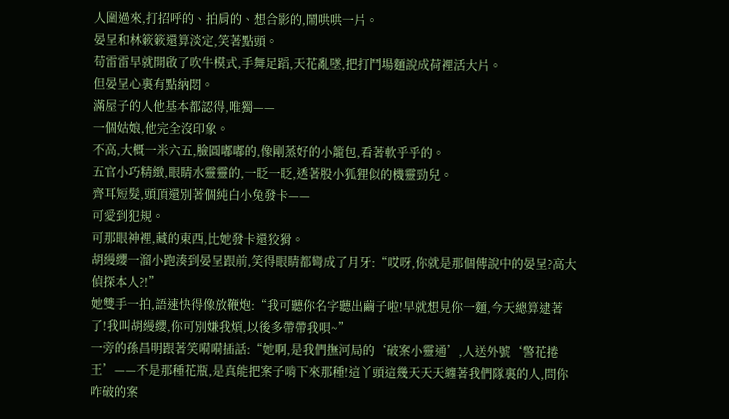人圍過來,打招呼的、拍肩的、想合影的,鬧哄哄一片。
晏呈和林簌簌還算淡定,笑著點頭。
苟雷雷早就開啟了吹牛模式,手舞足蹈,天花亂墜,把打鬥場麵說成荷裡活大片。
但晏呈心裏有點納悶。
滿屋子的人他基本都認得,唯獨——
一個姑娘,他完全沒印象。
不高,大概一米六五,臉圓嘟嘟的,像剛蒸好的小籠包,看著軟乎乎的。
五官小巧精緻,眼睛水靈靈的,一眨一眨,透著股小狐狸似的機靈勁兒。
齊耳短髮,頭頂還別著個純白小兔發卡——
可愛到犯規。
可那眼神裡,藏的東西,比她發卡還狡猾。
胡縵纓一溜小跑湊到晏呈跟前,笑得眼睛都彎成了月牙:“哎呀,你就是那個傳說中的晏呈?高大偵探本人?!”
她雙手一拍,語速快得像放鞭炮:“我可聽你名字聽出繭子啦!早就想見你一麵,今天總算逮著了!我叫胡縵纓,你可別嫌我煩,以後多帶帶我唄~”
一旁的孫昌明跟著笑嗬嗬插話:“她啊,是我們撫河局的‘破案小靈通’,人送外號‘警花捲王’——不是那種花瓶,是真能把案子啃下來那種!這丫頭這幾天天天纏著我們隊裏的人,問你咋破的案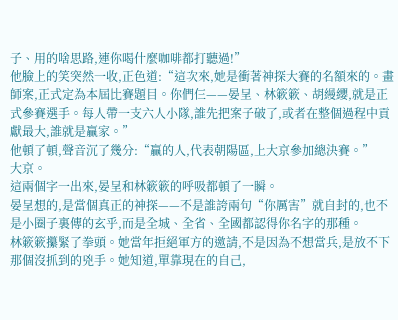子、用的啥思路,連你喝什麼咖啡都打聽過!”
他臉上的笑突然一收,正色道:“這次來,她是衝著神探大賽的名額來的。畫師案,正式定為本屆比賽題目。你們仨——晏呈、林簌簌、胡縵纓,就是正式參賽選手。每人帶一支六人小隊,誰先把案子破了,或者在整個過程中貢獻最大,誰就是贏家。”
他頓了頓,聲音沉了幾分:“贏的人,代表朝陽區,上大京參加總決賽。”
大京。
這兩個字一出來,晏呈和林簌簌的呼吸都頓了一瞬。
晏呈想的,是當個真正的神探——不是誰誇兩句“你厲害”就自封的,也不是小圈子裏傳的玄乎,而是全城、全省、全國都認得你名字的那種。
林簌簌攥緊了拳頭。她當年拒絕軍方的邀請,不是因為不想當兵,是放不下那個沒抓到的兇手。她知道,單靠現在的自己,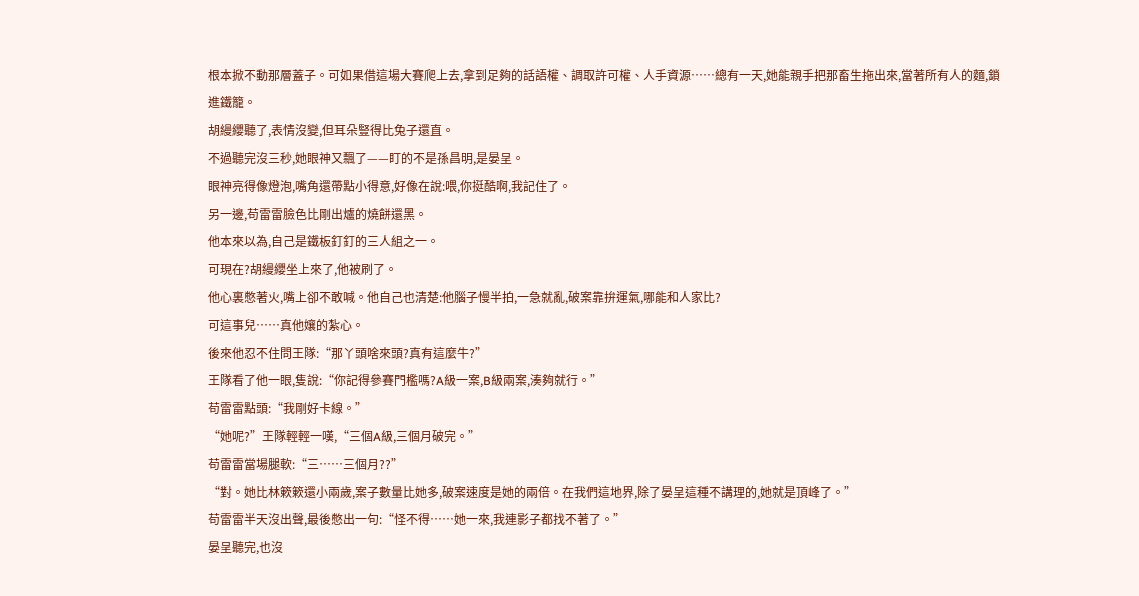根本掀不動那層蓋子。可如果借這場大賽爬上去,拿到足夠的話語權、調取許可權、人手資源……總有一天,她能親手把那畜生拖出來,當著所有人的麵,鎖進鐵籠。
胡縵纓聽了,表情沒變,但耳朵豎得比兔子還直。
不過聽完沒三秒,她眼神又飄了——盯的不是孫昌明,是晏呈。
眼神亮得像燈泡,嘴角還帶點小得意,好像在說:喂,你挺酷啊,我記住了。
另一邊,苟雷雷臉色比剛出爐的燒餅還黑。
他本來以為,自己是鐵板釘釘的三人組之一。
可現在?胡縵纓坐上來了,他被刷了。
他心裏憋著火,嘴上卻不敢喊。他自己也清楚:他腦子慢半拍,一急就亂,破案靠拚運氣,哪能和人家比?
可這事兒……真他孃的紮心。
後來他忍不住問王隊:“那丫頭啥來頭?真有這麼牛?”
王隊看了他一眼,隻說:“你記得參賽門檻嗎?A級一案,B級兩案,湊夠就行。”
苟雷雷點頭:“我剛好卡線。”
“她呢?”王隊輕輕一嘆,“三個A級,三個月破完。”
苟雷雷當場腿軟:“三……三個月??”
“對。她比林簌簌還小兩歲,案子數量比她多,破案速度是她的兩倍。在我們這地界,除了晏呈這種不講理的,她就是頂峰了。”
苟雷雷半天沒出聲,最後憋出一句:“怪不得……她一來,我連影子都找不著了。”
晏呈聽完,也沒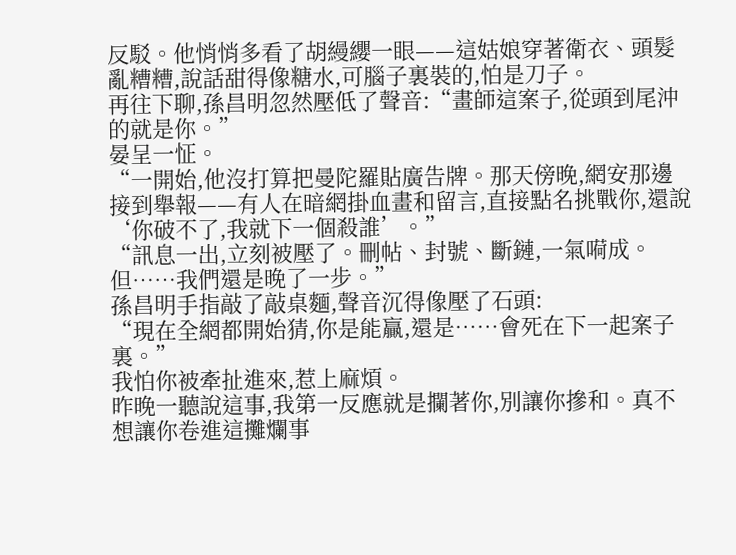反駁。他悄悄多看了胡縵纓一眼——這姑娘穿著衛衣、頭髮亂糟糟,說話甜得像糖水,可腦子裏裝的,怕是刀子。
再往下聊,孫昌明忽然壓低了聲音:“畫師這案子,從頭到尾沖的就是你。”
晏呈一怔。
“一開始,他沒打算把曼陀羅貼廣告牌。那天傍晚,網安那邊接到舉報——有人在暗網掛血畫和留言,直接點名挑戰你,還說‘你破不了,我就下一個殺誰’。”
“訊息一出,立刻被壓了。刪帖、封號、斷鏈,一氣嗬成。但……我們還是晚了一步。”
孫昌明手指敲了敲桌麵,聲音沉得像壓了石頭:
“現在全網都開始猜,你是能贏,還是……會死在下一起案子裏。”
我怕你被牽扯進來,惹上麻煩。
昨晚一聽說這事,我第一反應就是攔著你,別讓你摻和。真不想讓你卷進這攤爛事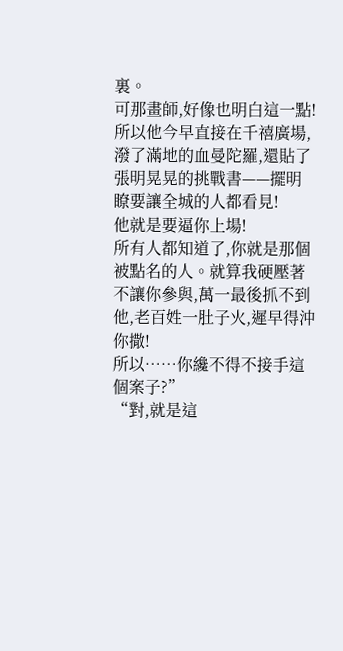裏。
可那畫師,好像也明白這一點!
所以他今早直接在千禧廣場,潑了滿地的血曼陀羅,還貼了張明晃晃的挑戰書——擺明瞭要讓全城的人都看見!
他就是要逼你上場!
所有人都知道了,你就是那個被點名的人。就算我硬壓著不讓你參與,萬一最後抓不到他,老百姓一肚子火,遲早得沖你撒!
所以……你纔不得不接手這個案子?”
“對,就是這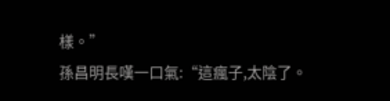樣。”
孫昌明長嘆一口氣:“這瘋子,太陰了。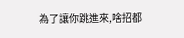為了讓你跳進來,啥招都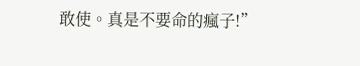敢使。真是不要命的瘋子!”